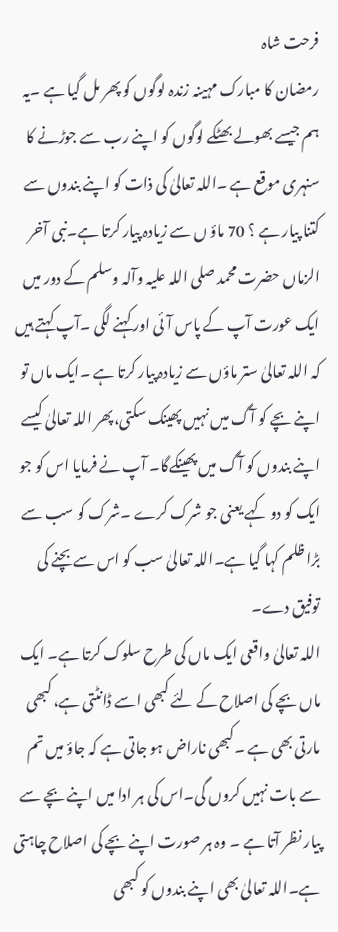فرحت شاہ
رمضان کا مبارک مہینہ زندہ لوگوں کو پھر مل گیا ہے ۔یہ ہم جیسے بھولے بھٹکے لوگوں کو اپنے رب سے جوڑنے کا سنہری موقع ہے ۔اللہ تعالیٰ کی ذات کو اپنے بندوں سے کتنا پیار ہے ؟ 70 ماؤ ں سے زیادہ پیار کرتا ہے۔نبی آخر الزماں حضرت محمد صلی اللہ علیہ وآلہ وسلم کے دور میں ایک عورت آپ کے پاس آئی اور کہنے لگی ۔آپ کہتے ہیں کہ اللہ تعالیٰ ستر ماؤں سے زیادہ پیار کرتا ہے ۔ایک ماں تو اپنے بچے کو آگ میں نہیں پھینک سکتی،پھر اللہ تعالیٰ کیسے اپنے بندوں کو آگ میں پھینکےگا۔ آپ نے فرمایا اس کو جو ایک کو دو کہے یعنی جو شرک کرے ۔شرک کو سب سے بڑا ظلم کہا گیا ہے۔اللہ تعالیٰ سب کو اس سے بچنے کی توفیق دے۔
اللہ تعالیٰ واقعی ایک ماں کی طرح سلوک کرتا ہے۔ ایک ماں بچے کی اصلاح کے لئے کبھی اسے ڈانٹتی ہے، کبھی مارتی بھی ہے ۔کبھی ناراض ہو جاتی ہے کہ جاؤ میں تم سے بات نہیں کروں گی۔اس کی ہر ادا میں اپنے بچے سے پیار نظر آتا ہے ۔ وہ ہر صورت اپنے بچے کی اصلاح چاہتی ہے۔اللہ تعالیٰ بھی اپنے بندوں کو کبھی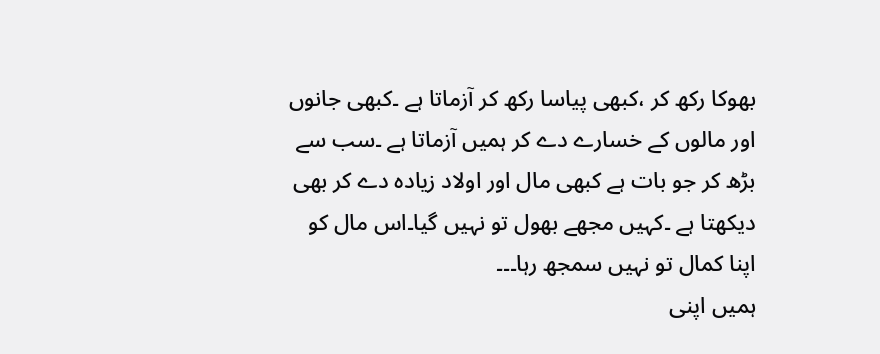بھوکا رکھ کر ،کبھی پیاسا رکھ کر آزماتا ہے ۔کبھی جانوں اور مالوں کے خسارے دے کر ہمیں آزماتا ہے ۔سب سے بڑھ کر جو بات ہے کبھی مال اور اولاد زیادہ دے کر بھی دیکھتا ہے ۔کہیں مجھے بھول تو نہیں گیا۔اس مال کو اپنا کمال تو نہیں سمجھ رہا۔۔۔
ہمیں اپنی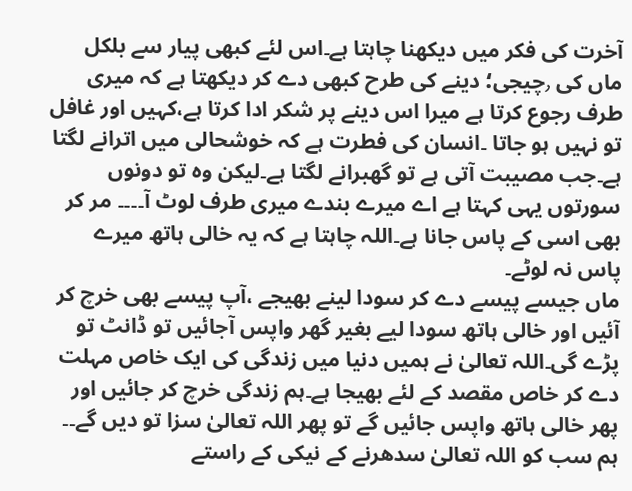آخرت کی فکر میں دیکھنا چاہتا ہے۔اس لئے کبھی پیار سے بلکل ماں کی ٫چیجی؛ دینے کی طرح کبھی دے کر دیکھتا ہے کہ میری طرف رجوع کرتا ہے میرا اس دینے پر شکر ادا کرتا ہے،کہیں اور غافل تو نہیں ہو جاتا ۔انسان کی فطرت ہے کہ خوشحالی میں اترانے لگتا ہے۔جب مصیبت آتی ہے تو گھبرانے لگتا ہے۔لیکن وہ تو دونوں سورتوں یہی کہتا ہے اے میرے بندے میری طرف لوٹ آ۔۔۔۔ مر کر بھی اسی کے پاس جانا ہے۔اللہ چاہتا ہے کہ یہ خالی ہاتھ میرے پاس نہ لوٹے۔
ماں جیسے پیسے دے کر سودا لینے بھیجے ،آپ پیسے بھی خرچ کر آئیں اور خالی ہاتھ سودا لیے بغیر گھر واپس آجائیں تو ڈانٹ تو پڑے گی۔اللہ تعالیٰ نے ہمیں دنیا میں زندگی کی ایک خاص مہلت دے کر خاص مقصد کے لئے بھیجا ہے۔ہم زندگی خرچ کر جائیں اور پھر خالی ہاتھ واپس جائیں گے تو پھر اللہ تعالیٰ سزا تو دیں گے۔۔
ہم سب کو اللہ تعالیٰ سدھرنے کے نیکی کے راستے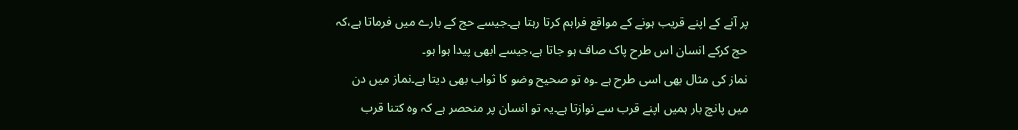پر آنے کے اپنے قریب ہونے کے مواقع فراہم کرتا رہتا ہے۔جیسے حج کے بارے میں فرماتا ہے،کہ حج کرکے انسان اس طرح پاک صاف ہو جاتا ہے،جیسے ابھی پیدا ہوا ہو۔
نماز کی مثال بھی اسی طرح ہے ۔وہ تو صحیح وضو کا ثواب بھی دیتا ہے۔نماز میں دن میں پانچ بار ہمیں اپنے قرب سے نوازتا ہے۔یہ تو انسان پر منحصر ہے کہ وہ کتنا قرب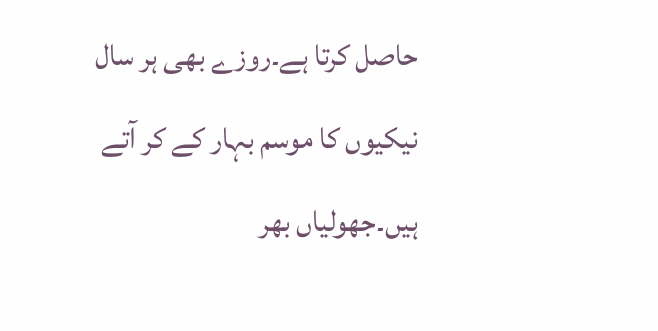حاصل کرتا ہے۔روزے بھی ہر سال نیکیوں کا موسم بہار کے کر آتے ہیں۔جھولیاں بھر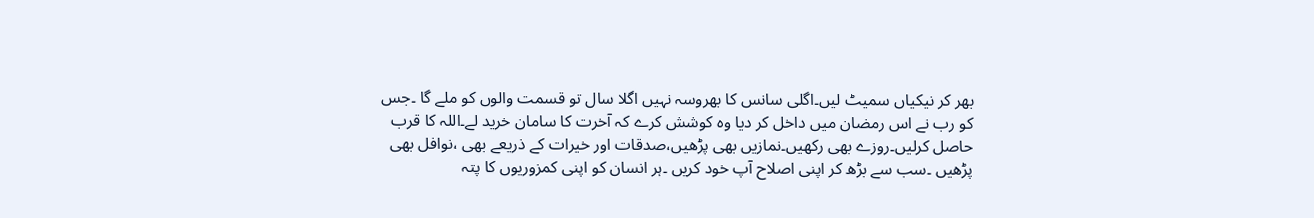بھر کر نیکیاں سمیٹ لیں۔اگلی سانس کا بھروسہ نہیں اگلا سال تو قسمت والوں کو ملے گا ۔جس کو رب نے اس رمضان میں داخل کر دیا وہ کوشش کرے کہ آخرت کا سامان خرید لے۔اللہ کا قرب حاصل کرلیں۔روزے بھی رکھیں۔نمازیں بھی پڑھیں،صدقات اور خیرات کے ذریعے بھی ،نوافل بھی پڑھیں ۔سب سے بڑھ کر اپنی اصلاح آپ خود کریں ۔ہر انسان کو اپنی کمزوریوں کا پتہ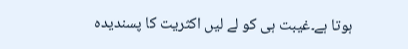ہوتا ہے۔غیبت ہی کو لے لیں اکثریت کا پسندیدہ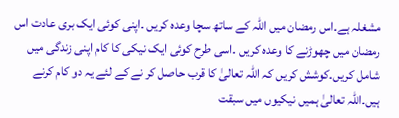مشغلہ ہے۔اس رمضان میں اللہ کے ساتھ سچا وعدہ کریں ۔اپنی کوئی ایک بری عادت اس رمضان میں چھوڑنے کا وعدہ کریں ۔اسی طرح کوئی ایک نیکی کا کام اپنی زندگی میں شامل کریں۔کوشش کریں کہ اللہ تعالیٰ کا قرب حاصل کر نے کے لئے یہ دو کام کرنے ہیں۔اللہ تعالیٰ ہمیں نیکیوں میں سبقت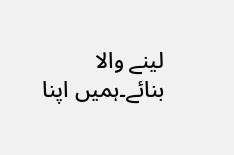لینے والا بنائے۔ہمیں اپنا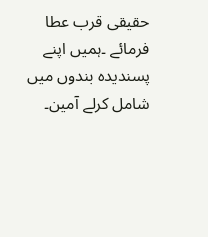حقیقی قرب عطا فرمائے ۔ہمیں اپنے پسندیدہ بندوں میں شامل کرلے آمین۔